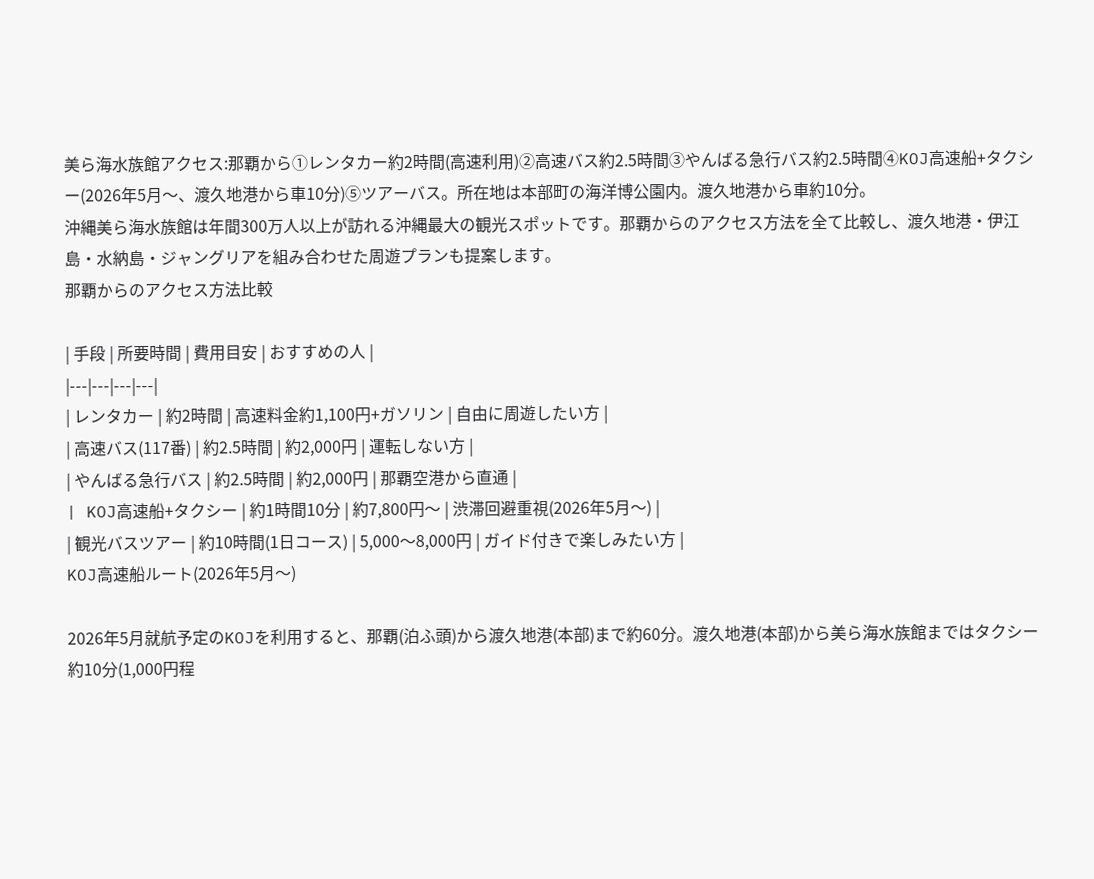美ら海水族館アクセス:那覇から①レンタカー約2時間(高速利用)②高速バス約2.5時間③やんばる急行バス約2.5時間④KOJ高速船+タクシー(2026年5月〜、渡久地港から車10分)⑤ツアーバス。所在地は本部町の海洋博公園内。渡久地港から車約10分。
沖縄美ら海水族館は年間300万人以上が訪れる沖縄最大の観光スポットです。那覇からのアクセス方法を全て比較し、渡久地港・伊江島・水納島・ジャングリアを組み合わせた周遊プランも提案します。
那覇からのアクセス方法比較

| 手段 | 所要時間 | 費用目安 | おすすめの人 |
|---|---|---|---|
| レンタカー | 約2時間 | 高速料金約1,100円+ガソリン | 自由に周遊したい方 |
| 高速バス(117番) | 約2.5時間 | 約2,000円 | 運転しない方 |
| やんばる急行バス | 約2.5時間 | 約2,000円 | 那覇空港から直通 |
| KOJ高速船+タクシー | 約1時間10分 | 約7,800円〜 | 渋滞回避重視(2026年5月〜) |
| 観光バスツアー | 約10時間(1日コース) | 5,000〜8,000円 | ガイド付きで楽しみたい方 |
KOJ高速船ルート(2026年5月〜)

2026年5月就航予定のKOJを利用すると、那覇(泊ふ頭)から渡久地港(本部)まで約60分。渡久地港(本部)から美ら海水族館まではタクシー約10分(1,000円程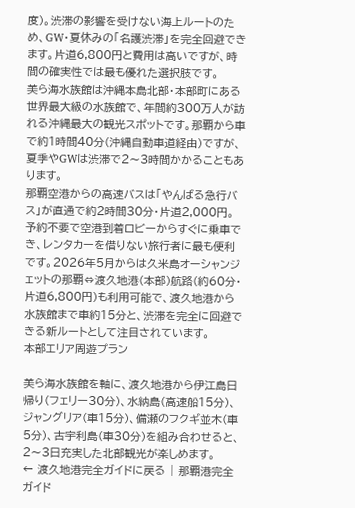度)。渋滞の影響を受けない海上ルートのため、GW・夏休みの「名護渋滞」を完全回避できます。片道6,800円と費用は高いですが、時間の確実性では最も優れた選択肢です。
美ら海水族館は沖縄本島北部・本部町にある世界最大級の水族館で、年間約300万人が訪れる沖縄最大の観光スポットです。那覇から車で約1時間40分(沖縄自動車道経由)ですが、夏季やGWは渋滞で2〜3時間かかることもあります。
那覇空港からの高速バスは「やんばる急行バス」が直通で約2時間30分・片道2,000円。予約不要で空港到着ロビーからすぐに乗車でき、レンタカーを借りない旅行者に最も便利です。2026年5月からは久米島オーシャンジェットの那覇⇔渡久地港(本部)航路(約60分・片道6,800円)も利用可能で、渡久地港から水族館まで車約15分と、渋滞を完全に回避できる新ルートとして注目されています。
本部エリア周遊プラン

美ら海水族館を軸に、渡久地港から伊江島日帰り(フェリー30分)、水納島(高速船15分)、ジャングリア(車15分)、備瀬のフクギ並木(車5分)、古宇利島(車30分)を組み合わせると、2〜3日充実した北部観光が楽しめます。
← 渡久地港完全ガイドに戻る | 那覇港完全ガイド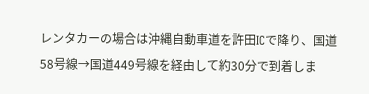レンタカーの場合は沖縄自動車道を許田ICで降り、国道58号線→国道449号線を経由して約30分で到着しま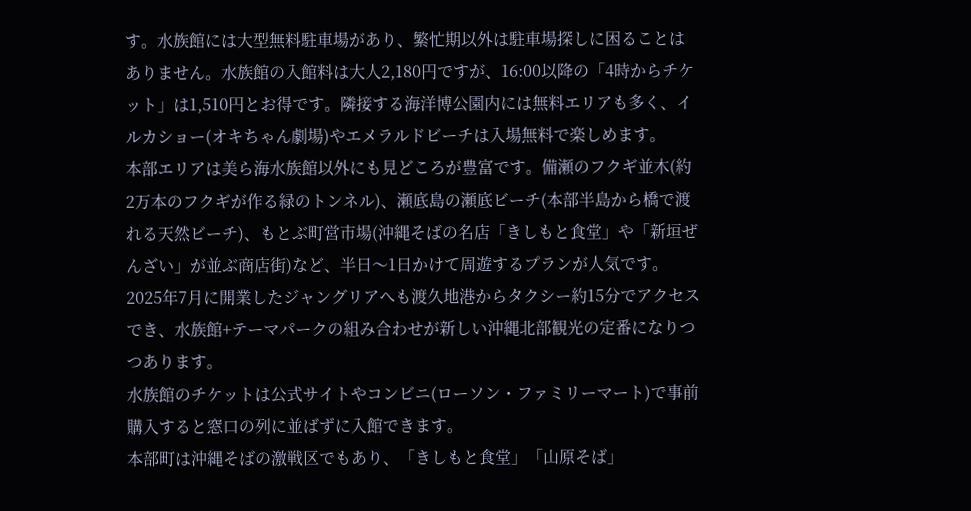す。水族館には大型無料駐車場があり、繁忙期以外は駐車場探しに困ることはありません。水族館の入館料は大人2,180円ですが、16:00以降の「4時からチケット」は1,510円とお得です。隣接する海洋博公園内には無料エリアも多く、イルカショー(オキちゃん劇場)やエメラルドビーチは入場無料で楽しめます。
本部エリアは美ら海水族館以外にも見どころが豊富です。備瀬のフクギ並木(約2万本のフクギが作る緑のトンネル)、瀬底島の瀬底ビーチ(本部半島から橋で渡れる天然ビーチ)、もとぶ町営市場(沖縄そばの名店「きしもと食堂」や「新垣ぜんざい」が並ぶ商店街)など、半日〜1日かけて周遊するプランが人気です。2025年7月に開業したジャングリアへも渡久地港からタクシー約15分でアクセスでき、水族館+テーマパークの組み合わせが新しい沖縄北部観光の定番になりつつあります。
水族館のチケットは公式サイトやコンビニ(ローソン・ファミリーマート)で事前購入すると窓口の列に並ばずに入館できます。
本部町は沖縄そばの激戦区でもあり、「きしもと食堂」「山原そば」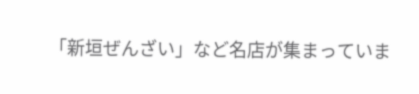「新垣ぜんざい」など名店が集まっていま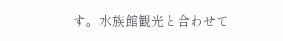す。水族館観光と合わせて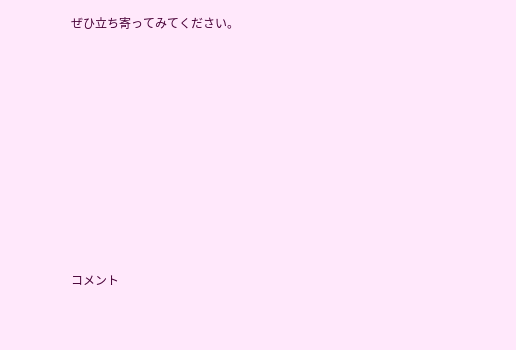ぜひ立ち寄ってみてください。










コメント